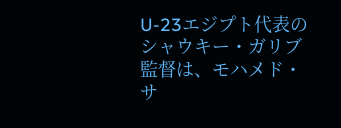U-23エジプト代表のシャウキー・ガリブ監督は、モハメド・サ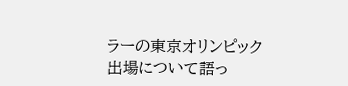ラーの東京オリンピック出場について語っ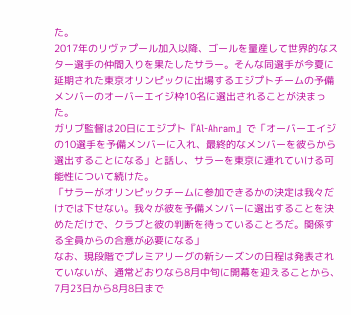た。
2017年のリヴァプール加入以降、ゴールを量産して世界的なスター選手の仲間入りを果たしたサラー。そんな同選手が今夏に延期された東京オリンピックに出場するエジプトチームの予備メンバーのオーバーエイジ枠10名に選出されることが決まった。
ガリブ監督は20日にエジプト『Al-Ahram』で「オーバーエイジの10選手を予備メンバーに入れ、最終的なメンバーを彼らから選出することになる」と話し、サラーを東京に連れていける可能性について続けた。
「サラーがオリンピックチームに参加できるかの決定は我々だけでは下せない。我々が彼を予備メンバーに選出することを決めただけで、クラブと彼の判断を待っていることろだ。関係する全員からの合意が必要になる」
なお、現段階でプレミアリーグの新シーズンの日程は発表されていないが、通常どおりなら8月中旬に開幕を迎えることから、7月23日から8月8日まで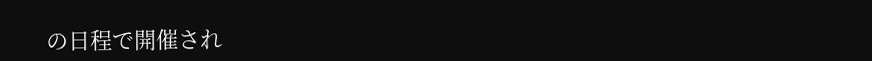の日程で開催され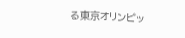る東京オリンピッ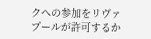クへの参加をリヴァプールが許可するか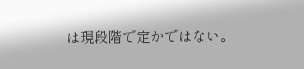は現段階で定かではない。